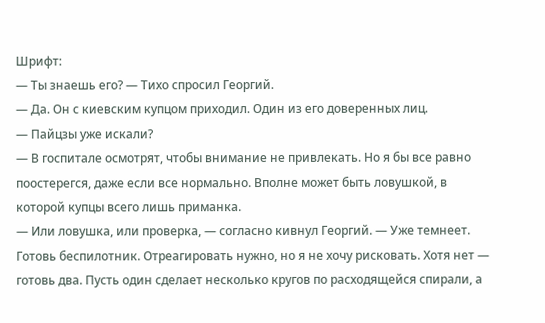Шрифт:
— Ты знаешь его? — Тихо спросил Георгий.
— Да. Он с киевским купцом приходил. Один из его доверенных лиц.
— Пайцзы уже искали?
— В госпитале осмотрят, чтобы внимание не привлекать. Но я бы все равно поостерегся, даже если все нормально. Вполне может быть ловушкой, в которой купцы всего лишь приманка.
— Или ловушка, или проверка, — согласно кивнул Георгий. — Уже темнеет. Готовь беспилотник. Отреагировать нужно, но я не хочу рисковать. Хотя нет — готовь два. Пусть один сделает несколько кругов по расходящейся спирали, а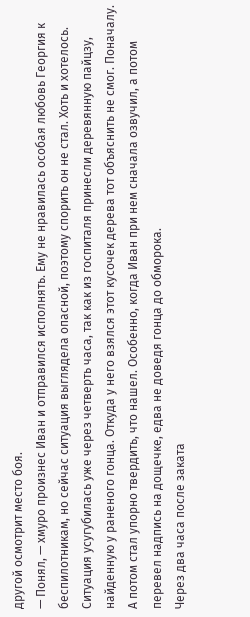другой осмотрит место боя.
— Понял, — хмуро произнес Иван и отправился исполнять. Ему не нравилась особая любовь Георгия к беспилотникам, но сейчас ситуация выглядела опасной, поэтому спорить он не стал. Хоть и хотелось.
Ситуация усугубилась уже через четверть часа, так как из госпиталя принесли деревянную пайцзу, найденную у раненого гонца. Откуда у него взялся этот кусочек дерева тот объяснить не смог. Поначалу. А потом стал упорно твердить, что нашел. Особенно, когда Иван при нем сначала озвучил, а потом перевел надпись на дощечке, едва не доведя гонца до обморока.
Через два часа после заката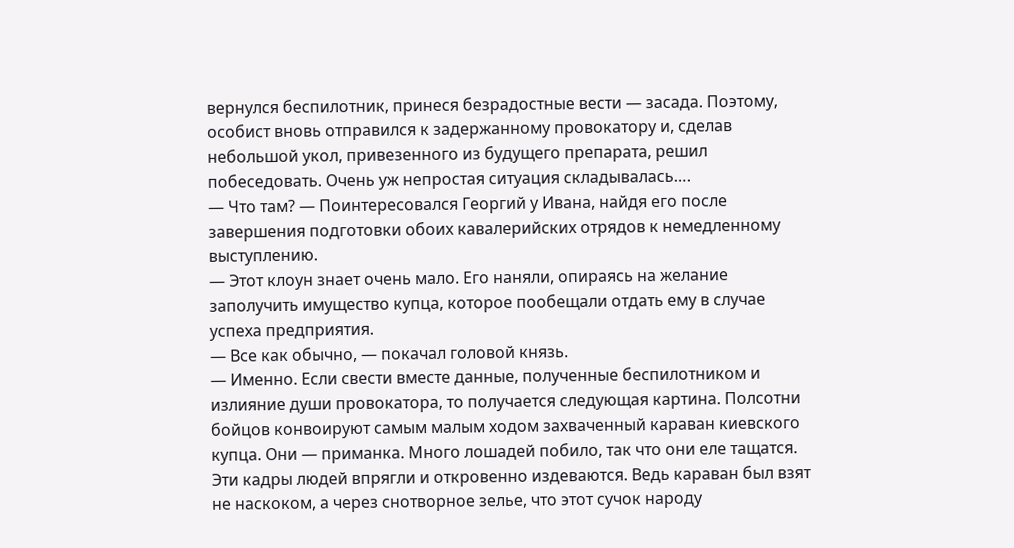вернулся беспилотник, принеся безрадостные вести — засада. Поэтому, особист вновь отправился к задержанному провокатору и, сделав небольшой укол, привезенного из будущего препарата, решил побеседовать. Очень уж непростая ситуация складывалась….
— Что там? — Поинтересовался Георгий у Ивана, найдя его после завершения подготовки обоих кавалерийских отрядов к немедленному выступлению.
— Этот клоун знает очень мало. Его наняли, опираясь на желание заполучить имущество купца, которое пообещали отдать ему в случае успеха предприятия.
— Все как обычно, — покачал головой князь.
— Именно. Если свести вместе данные, полученные беспилотником и излияние души провокатора, то получается следующая картина. Полсотни бойцов конвоируют самым малым ходом захваченный караван киевского купца. Они — приманка. Много лошадей побило, так что они еле тащатся. Эти кадры людей впрягли и откровенно издеваются. Ведь караван был взят не наскоком, а через снотворное зелье, что этот сучок народу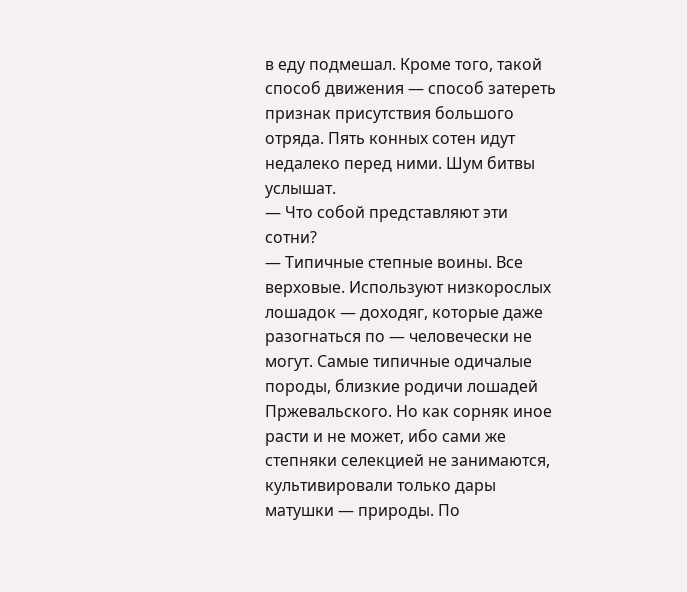в еду подмешал. Кроме того, такой способ движения — способ затереть признак присутствия большого отряда. Пять конных сотен идут недалеко перед ними. Шум битвы услышат.
— Что собой представляют эти сотни?
— Типичные степные воины. Все верховые. Используют низкорослых лошадок — доходяг, которые даже разогнаться по — человечески не могут. Самые типичные одичалые породы, близкие родичи лошадей Пржевальского. Но как сорняк иное расти и не может, ибо сами же степняки селекцией не занимаются, культивировали только дары матушки — природы. По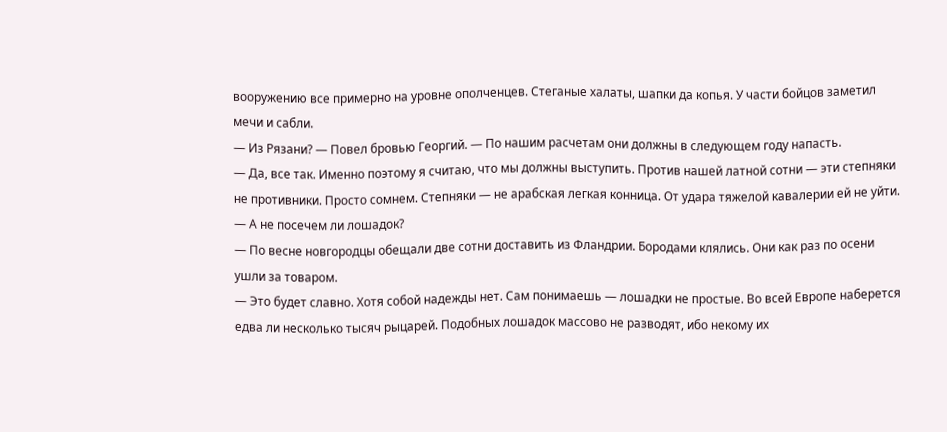вооружению все примерно на уровне ополченцев. Стеганые халаты, шапки да копья. У части бойцов заметил мечи и сабли.
— Из Рязани? — Повел бровью Георгий. — По нашим расчетам они должны в следующем году напасть.
— Да, все так. Именно поэтому я считаю, что мы должны выступить. Против нашей латной сотни — эти степняки не противники. Просто сомнем. Степняки — не арабская легкая конница. От удара тяжелой кавалерии ей не уйти.
— А не посечем ли лошадок?
— По весне новгородцы обещали две сотни доставить из Фландрии. Бородами клялись. Они как раз по осени ушли за товаром.
— Это будет славно. Хотя собой надежды нет. Сам понимаешь — лошадки не простые. Во всей Европе наберется едва ли несколько тысяч рыцарей. Подобных лошадок массово не разводят, ибо некому их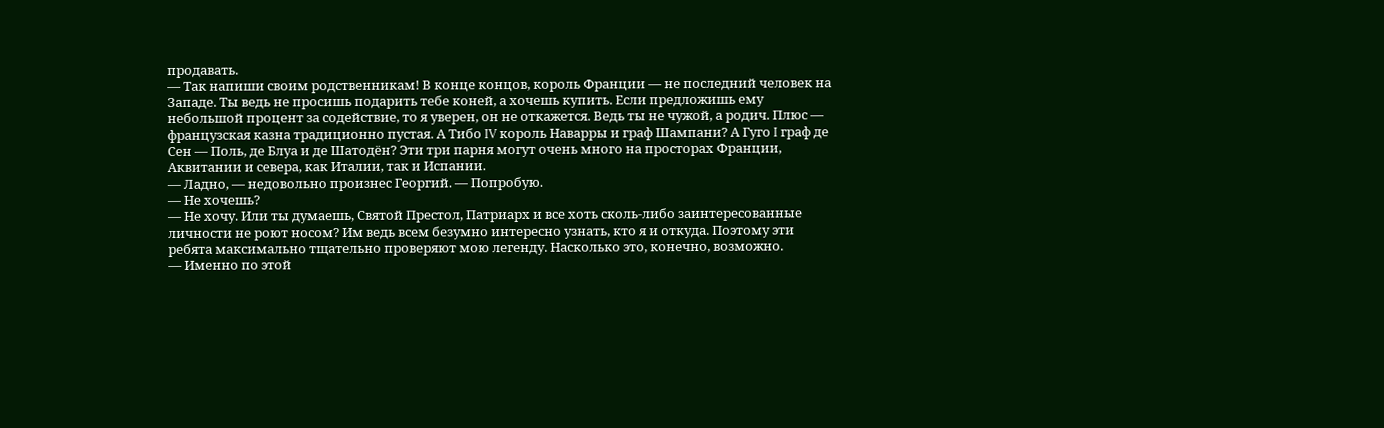продавать.
— Так напиши своим родственникам! В конце концов, король Франции — не последний человек на Западе. Ты ведь не просишь подарить тебе коней, а хочешь купить. Если предложишь ему небольшой процент за содействие, то я уверен, он не откажется. Ведь ты не чужой, а родич. Плюс — французская казна традиционно пустая. А Тибо IV король Наварры и граф Шампани? А Гуго I граф де Сен — Поль, де Блуа и де Шатодён? Эти три парня могут очень много на просторах Франции, Аквитании и севера, как Италии, так и Испании.
— Ладно, — недовольно произнес Георгий. — Попробую.
— Не хочешь?
— Не хочу. Или ты думаешь, Святой Престол, Патриарх и все хоть сколь-либо заинтересованные личности не роют носом? Им ведь всем безумно интересно узнать, кто я и откуда. Поэтому эти ребята максимально тщательно проверяют мою легенду. Насколько это, конечно, возможно.
— Именно по этой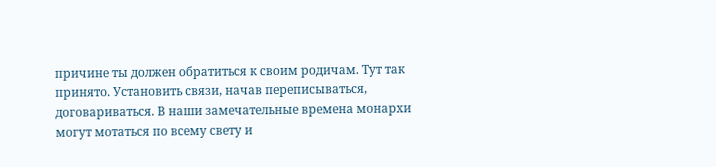причине ты должен обратиться к своим родичам. Тут так принято. Установить связи, начав переписываться, договариваться. В наши замечательные времена монархи могут мотаться по всему свету и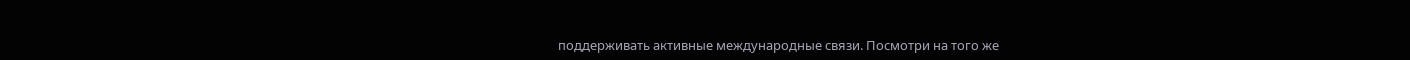поддерживать активные международные связи. Посмотри на того же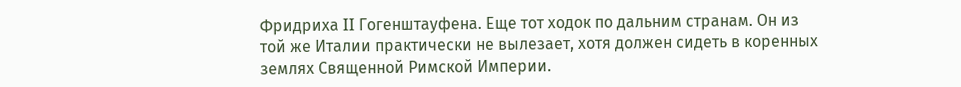Фридриха II Гогенштауфена. Еще тот ходок по дальним странам. Он из той же Италии практически не вылезает, хотя должен сидеть в коренных землях Священной Римской Империи.